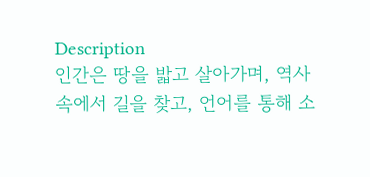Description
인간은 땅을 밟고 살아가며, 역사 속에서 길을 찾고, 언어를 통해 소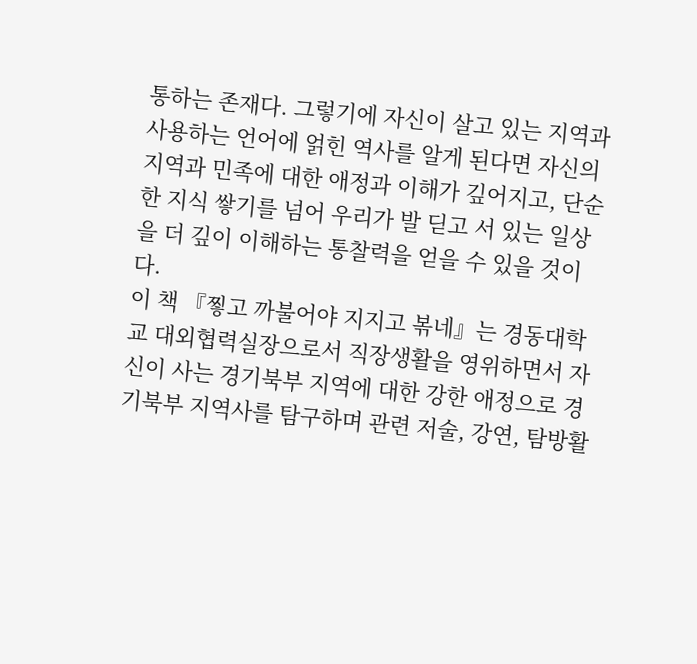통하는 존재다. 그렇기에 자신이 살고 있는 지역과 사용하는 언어에 얽힌 역사를 알게 된다면 자신의 지역과 민족에 대한 애정과 이해가 깊어지고, 단순한 지식 쌓기를 넘어 우리가 발 딛고 서 있는 일상을 더 깊이 이해하는 통찰력을 얻을 수 있을 것이다.
이 책 『찧고 까불어야 지지고 볶네』는 경동대학교 대외협력실장으로서 직장생활을 영위하면서 자신이 사는 경기북부 지역에 대한 강한 애정으로 경기북부 지역사를 탐구하며 관련 저술, 강연, 탐방활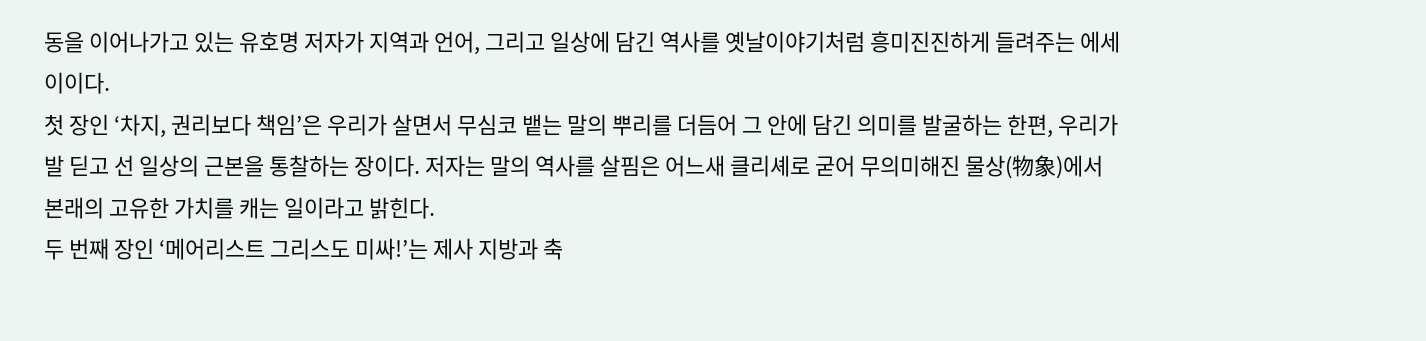동을 이어나가고 있는 유호명 저자가 지역과 언어, 그리고 일상에 담긴 역사를 옛날이야기처럼 흥미진진하게 들려주는 에세이이다.
첫 장인 ‘차지, 권리보다 책임’은 우리가 살면서 무심코 뱉는 말의 뿌리를 더듬어 그 안에 담긴 의미를 발굴하는 한편, 우리가 발 딛고 선 일상의 근본을 통찰하는 장이다. 저자는 말의 역사를 살핌은 어느새 클리셰로 굳어 무의미해진 물상(物象)에서 본래의 고유한 가치를 캐는 일이라고 밝힌다.
두 번째 장인 ‘메어리스트 그리스도 미싸!’는 제사 지방과 축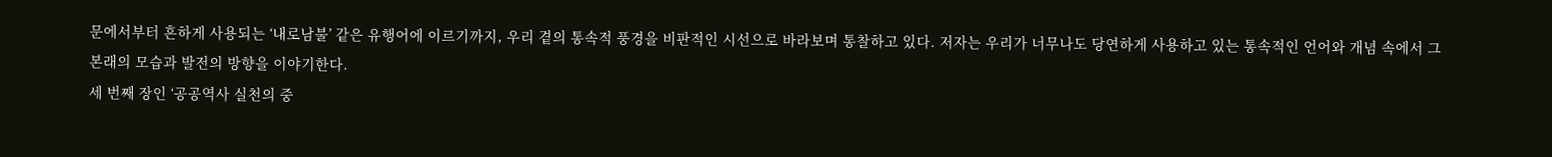문에서부터 흔하게 사용되는 ‘내로남불’ 같은 유행어에 이르기까지, 우리 곁의 통속적 풍경을 비판적인 시선으로 바라보며 통찰하고 있다. 저자는 우리가 너무나도 당연하게 사용하고 있는 통속적인 언어와 개념 속에서 그 본래의 모습과 발전의 방향을 이야기한다.
세 번째 장인 ‘공공역사 실천의 중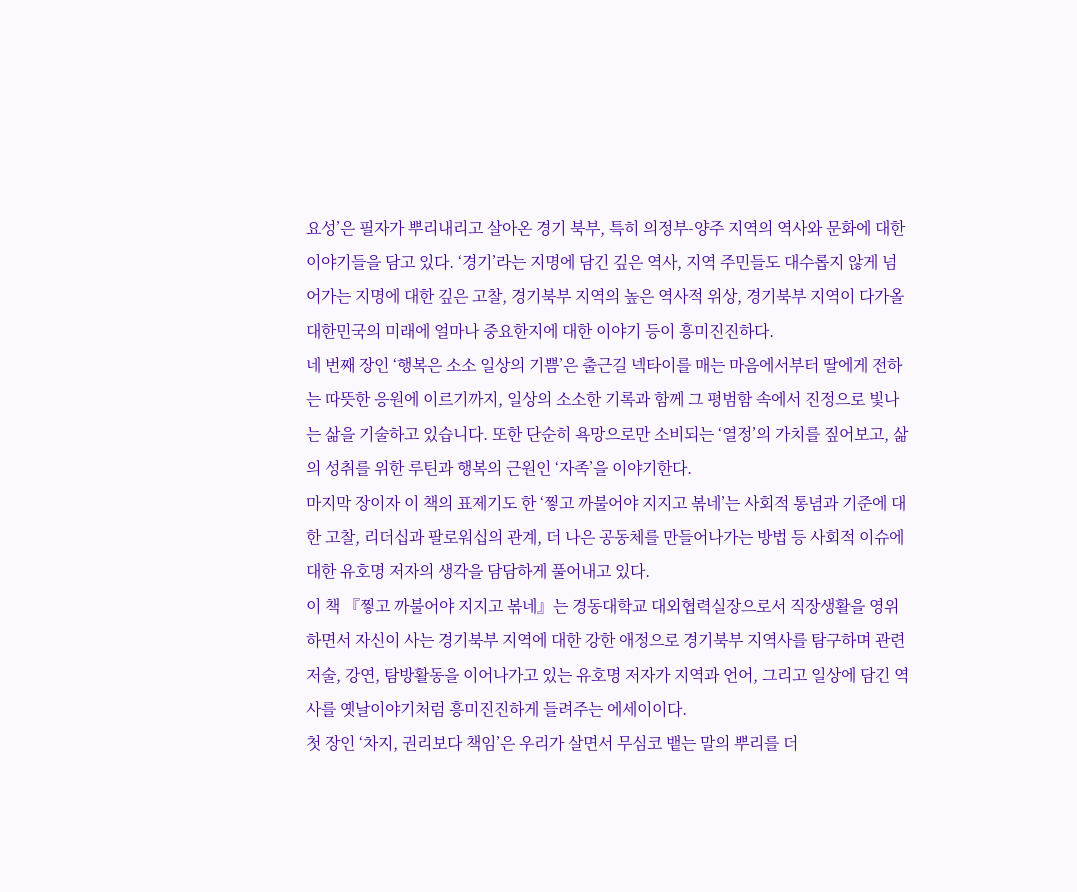요성’은 필자가 뿌리내리고 살아온 경기 북부, 특히 의정부-양주 지역의 역사와 문화에 대한 이야기들을 담고 있다. ‘경기’라는 지명에 담긴 깊은 역사, 지역 주민들도 대수롭지 않게 넘어가는 지명에 대한 깊은 고찰, 경기북부 지역의 높은 역사적 위상, 경기북부 지역이 다가올 대한민국의 미래에 얼마나 중요한지에 대한 이야기 등이 흥미진진하다.
네 번째 장인 ‘행복은 소소 일상의 기쁨’은 출근길 넥타이를 매는 마음에서부터 딸에게 전하는 따뜻한 응원에 이르기까지, 일상의 소소한 기록과 함께 그 평범함 속에서 진정으로 빛나는 삶을 기술하고 있습니다. 또한 단순히 욕망으로만 소비되는 ‘열정’의 가치를 짚어보고, 삶의 성취를 위한 루틴과 행복의 근원인 ‘자족’을 이야기한다.
마지막 장이자 이 책의 표제기도 한 ‘찧고 까불어야 지지고 볶네’는 사회적 통념과 기준에 대한 고찰, 리더십과 팔로워십의 관계, 더 나은 공동체를 만들어나가는 방법 등 사회적 이슈에 대한 유호명 저자의 생각을 담담하게 풀어내고 있다.
이 책 『찧고 까불어야 지지고 볶네』는 경동대학교 대외협력실장으로서 직장생활을 영위하면서 자신이 사는 경기북부 지역에 대한 강한 애정으로 경기북부 지역사를 탐구하며 관련 저술, 강연, 탐방활동을 이어나가고 있는 유호명 저자가 지역과 언어, 그리고 일상에 담긴 역사를 옛날이야기처럼 흥미진진하게 들려주는 에세이이다.
첫 장인 ‘차지, 권리보다 책임’은 우리가 살면서 무심코 뱉는 말의 뿌리를 더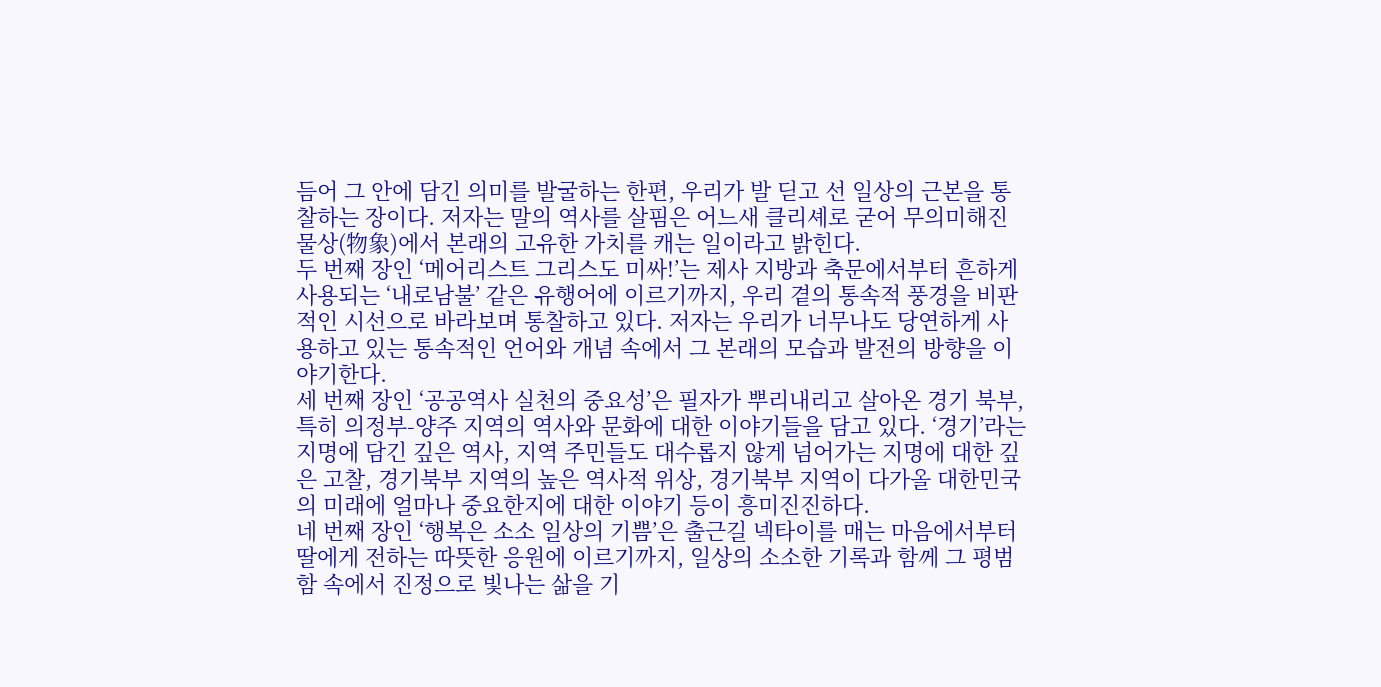듬어 그 안에 담긴 의미를 발굴하는 한편, 우리가 발 딛고 선 일상의 근본을 통찰하는 장이다. 저자는 말의 역사를 살핌은 어느새 클리셰로 굳어 무의미해진 물상(物象)에서 본래의 고유한 가치를 캐는 일이라고 밝힌다.
두 번째 장인 ‘메어리스트 그리스도 미싸!’는 제사 지방과 축문에서부터 흔하게 사용되는 ‘내로남불’ 같은 유행어에 이르기까지, 우리 곁의 통속적 풍경을 비판적인 시선으로 바라보며 통찰하고 있다. 저자는 우리가 너무나도 당연하게 사용하고 있는 통속적인 언어와 개념 속에서 그 본래의 모습과 발전의 방향을 이야기한다.
세 번째 장인 ‘공공역사 실천의 중요성’은 필자가 뿌리내리고 살아온 경기 북부, 특히 의정부-양주 지역의 역사와 문화에 대한 이야기들을 담고 있다. ‘경기’라는 지명에 담긴 깊은 역사, 지역 주민들도 대수롭지 않게 넘어가는 지명에 대한 깊은 고찰, 경기북부 지역의 높은 역사적 위상, 경기북부 지역이 다가올 대한민국의 미래에 얼마나 중요한지에 대한 이야기 등이 흥미진진하다.
네 번째 장인 ‘행복은 소소 일상의 기쁨’은 출근길 넥타이를 매는 마음에서부터 딸에게 전하는 따뜻한 응원에 이르기까지, 일상의 소소한 기록과 함께 그 평범함 속에서 진정으로 빛나는 삶을 기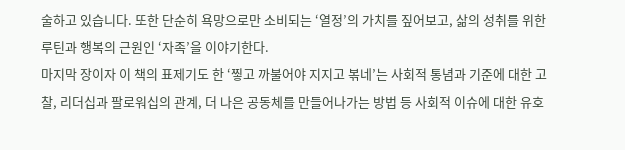술하고 있습니다. 또한 단순히 욕망으로만 소비되는 ‘열정’의 가치를 짚어보고, 삶의 성취를 위한 루틴과 행복의 근원인 ‘자족’을 이야기한다.
마지막 장이자 이 책의 표제기도 한 ‘찧고 까불어야 지지고 볶네’는 사회적 통념과 기준에 대한 고찰, 리더십과 팔로워십의 관계, 더 나은 공동체를 만들어나가는 방법 등 사회적 이슈에 대한 유호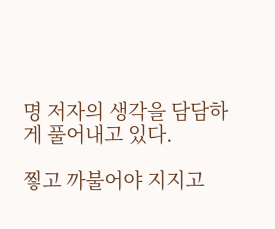명 저자의 생각을 담담하게 풀어내고 있다.

찧고 까불어야 지지고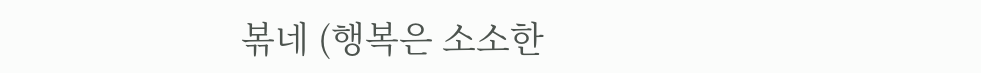볶네 (행복은 소소한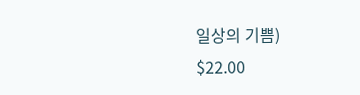일상의 기쁨)
$22.00